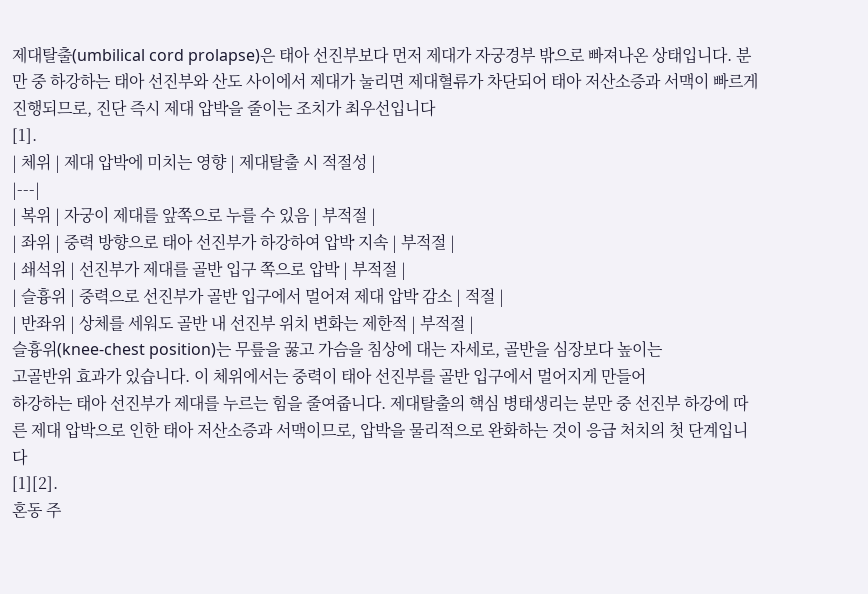제대탈출(umbilical cord prolapse)은 태아 선진부보다 먼저 제대가 자궁경부 밖으로 빠져나온 상태입니다. 분만 중 하강하는 태아 선진부와 산도 사이에서 제대가 눌리면 제대혈류가 차단되어 태아 저산소증과 서맥이 빠르게 진행되므로, 진단 즉시 제대 압박을 줄이는 조치가 최우선입니다
[1].
| 체위 | 제대 압박에 미치는 영향 | 제대탈출 시 적절성 |
|---|
| 복위 | 자궁이 제대를 앞쪽으로 누를 수 있음 | 부적절 |
| 좌위 | 중력 방향으로 태아 선진부가 하강하여 압박 지속 | 부적절 |
| 쇄석위 | 선진부가 제대를 골반 입구 쪽으로 압박 | 부적절 |
| 슬흉위 | 중력으로 선진부가 골반 입구에서 멀어져 제대 압박 감소 | 적절 |
| 반좌위 | 상체를 세워도 골반 내 선진부 위치 변화는 제한적 | 부적절 |
슬흉위(knee-chest position)는 무릎을 꿇고 가슴을 침상에 대는 자세로, 골반을 심장보다 높이는
고골반위 효과가 있습니다. 이 체위에서는 중력이 태아 선진부를 골반 입구에서 멀어지게 만들어
하강하는 태아 선진부가 제대를 누르는 힘을 줄여줍니다. 제대탈출의 핵심 병태생리는 분만 중 선진부 하강에 따른 제대 압박으로 인한 태아 저산소증과 서맥이므로, 압박을 물리적으로 완화하는 것이 응급 처치의 첫 단계입니다
[1][2].
혼동 주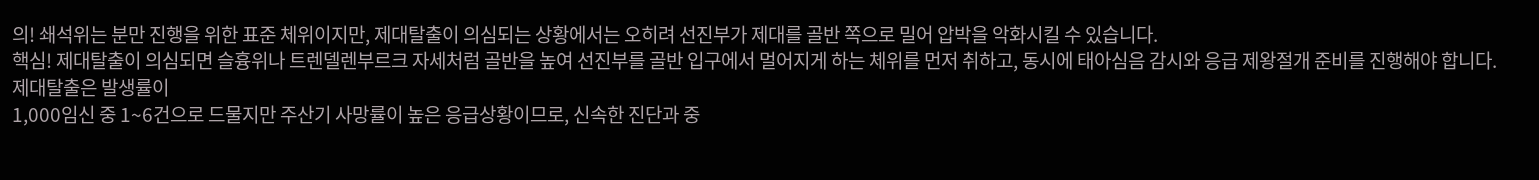의! 쇄석위는 분만 진행을 위한 표준 체위이지만, 제대탈출이 의심되는 상황에서는 오히려 선진부가 제대를 골반 쪽으로 밀어 압박을 악화시킬 수 있습니다.
핵심! 제대탈출이 의심되면 슬흉위나 트렌델렌부르크 자세처럼 골반을 높여 선진부를 골반 입구에서 멀어지게 하는 체위를 먼저 취하고, 동시에 태아심음 감시와 응급 제왕절개 준비를 진행해야 합니다. 제대탈출은 발생률이
1,000임신 중 1~6건으로 드물지만 주산기 사망률이 높은 응급상황이므로, 신속한 진단과 중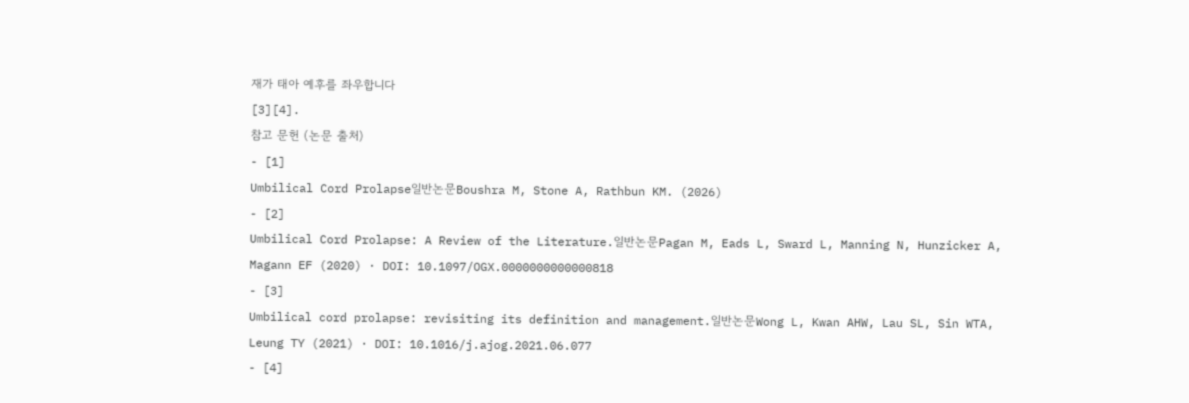재가 태아 예후를 좌우합니다
[3][4].
참고 문헌 (논문 출처)
- [1]
Umbilical Cord Prolapse일반논문Boushra M, Stone A, Rathbun KM. (2026)
- [2]
Umbilical Cord Prolapse: A Review of the Literature.일반논문Pagan M, Eads L, Sward L, Manning N, Hunzicker A, Magann EF (2020) · DOI: 10.1097/OGX.0000000000000818
- [3]
Umbilical cord prolapse: revisiting its definition and management.일반논문Wong L, Kwan AHW, Lau SL, Sin WTA, Leung TY (2021) · DOI: 10.1016/j.ajog.2021.06.077
- [4]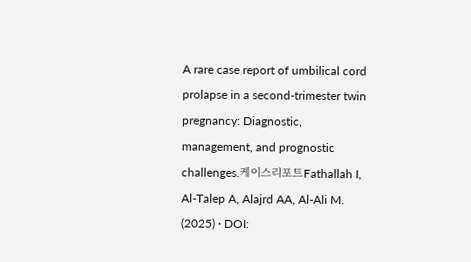A rare case report of umbilical cord prolapse in a second-trimester twin pregnancy: Diagnostic, management, and prognostic challenges.케이스리포트Fathallah I, Al-Talep A, Alajrd AA, Al-Ali M. (2025) · DOI: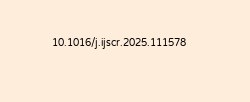10.1016/j.ijscr.2025.111578